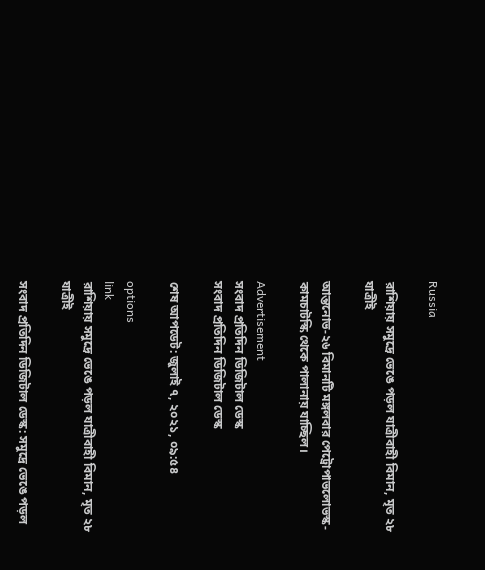Russia

রাশিয়ায় সমুদ্রে ভেঙে পড়ল যাত্রীবাহী বিমান, মৃত ২৮ যাত্রীই

আন্তনোভ-২৬ বিমানটি মঙ্গলবার পেট্রোপাভলোভস্ক-কামচাটস্কি থেকে পালানায় যাচ্ছিল।

Advertisement
সংবাদ প্রতিদিন ডিজিটাল ডেস্ক
সংবাদ প্রতিদিন ডিজিটাল ডেস্ক

শেষ আপডেট: জুলাই ৭, ২০২১, ০৯:৫৪

options
link
রাশিয়ায় সমুদ্রে ভেঙে পড়ল যাত্রীবাহী বিমান, মৃত ২৮ যাত্রীই

সংবাদ প্রতিদিন ডিজিটাল ডেস্ক: সমুদ্রে ভেঙে পড়ল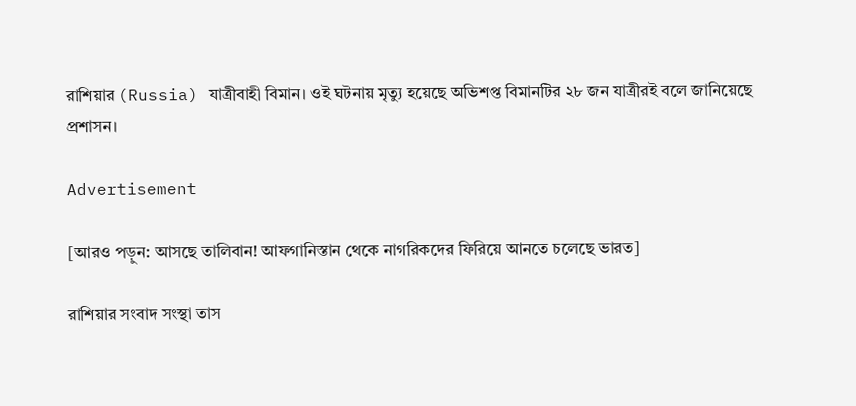রাশিয়ার (Russia) যাত্রীবাহী বিমান। ওই ঘটনায় মৃত্যু হয়েছে অভিশপ্ত বিমানটির ২৮ জন যাত্রীরই বলে জানিয়েছে প্রশাসন।

Advertisement

[আরও পড়ুন: আসছে তালিবান! আফগানিস্তান থেকে নাগরিকদের ফিরিয়ে আনতে চলেছে ভারত]

রাশিয়ার সংবাদ সংস্থা তাস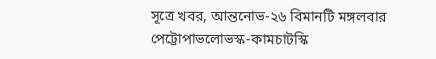সূত্রে খবর, আন্তনোভ-২৬ বিমানটি মঙ্গলবার পেট্রোপাভলোভস্ক-কামচাটস্কি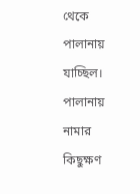থেকে পালানায় যাচ্ছিল। পালানায় নামার কিছুক্ষণ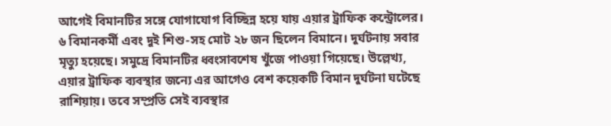আগেই বিমানটির সঙ্গে যোগাযোগ বিচ্ছিন্ন হয়ে যায় এয়ার ট্রাফিক কন্ট্রোলের। ৬ বিমানকর্মী এবং দুই শিশু-সহ মোট ২৮ জন ছিলেন বিমানে। দুর্ঘটনায় সবার মৃত্যু হয়েছে। সমুদ্রে বিমানটির ধ্বংসাবশেষ খুঁজে পাওয়া গিয়েছে। উল্লেখ্য, এয়ার ট্রাফিক ব্যবস্থার জন্যে এর আগেও বেশ কয়েকটি বিমান দুর্ঘটনা ঘটেছে রাশিয়ায়। তবে সম্প্রতি সেই ব্যবস্থার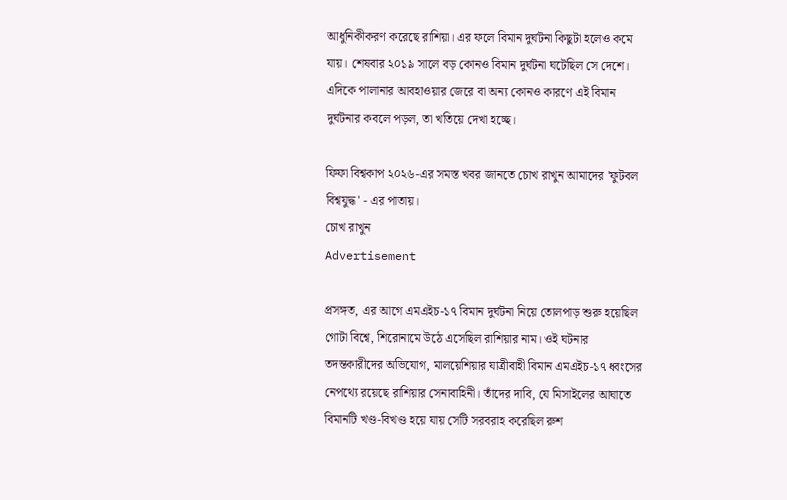আধুনিকীকরণ করেছে রাশিয়া। এর ফলে বিমান দুর্ঘটনা কিছুটা হলেও কমে যায়। শেষবার ২০১৯ সালে বড় কোনও বিমান দুর্ঘটনা ঘটেছিল সে দেশে। এদিকে পালানার আবহাওয়ার জেরে বা অন্য কোনও কারণে এই বিমান দুর্ঘটনার কবলে পড়ল, তা খতিয়ে দেখা হচ্ছে।

ফিফা বিশ্বকাপ ২০২৬-এর সমস্ত খবর জানতে চোখ রাখুন আমাদের 'ফুটবল বিশ্বযুদ্ধ' - এর পাতায়।
চোখ রাখুন
Advertisement

প্রসঙ্গত, এর আগে এমএইচ-১৭ বিমান দুর্ঘটনা নিয়ে তোলপাড় শুরু হয়েছিল গোটা বিশ্বে, শিরোনামে উঠে এসেছিল রাশিয়ার নাম। ওই ঘটনার তদন্তকারীদের অভিযোগ, মালয়েশিয়ার যাত্রীবাহী বিমান এমএইচ-১৭ ধ্বংসের নেপথ্যে রয়েছে রাশিয়ার সেনাবাহিনী। তাঁদের দাবি, যে মিসাইলের আঘাতে বিমানটি খণ্ড-বিখণ্ড হয়ে যায় সেটি সরবরাহ করেছিল রুশ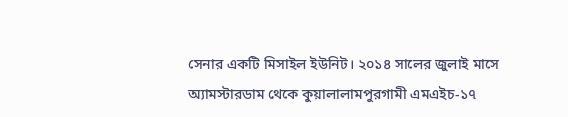সেনার একটি মিসাইল ইউনিট। ২০১৪ সালের জুলাই মাসে অ্যামস্টারডাম থেকে কুয়ালালামপুরগামী এমএইচ-১৭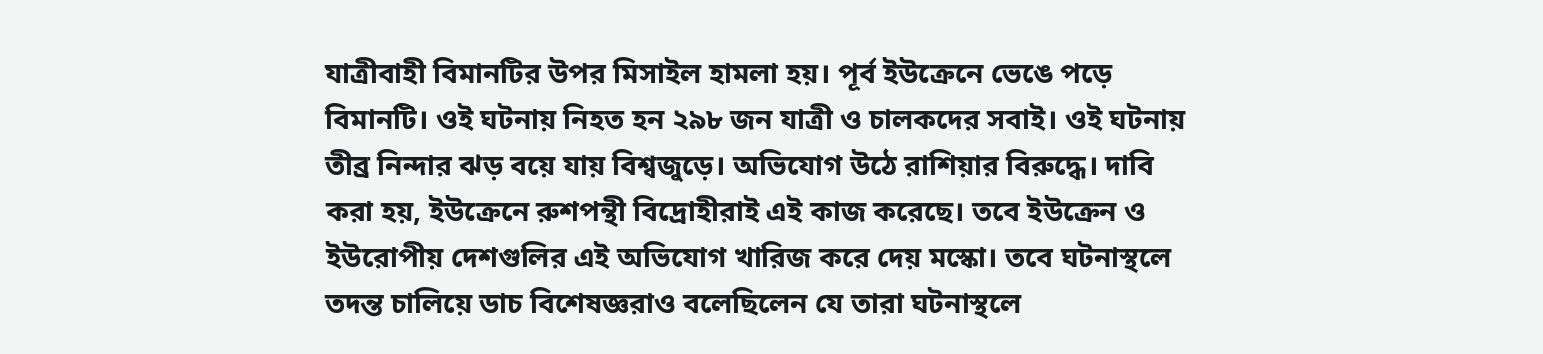যাত্রীবাহী বিমানটির উপর মিসাইল হামলা হয়। পূর্ব ইউক্রেনে ভেঙে পড়ে বিমানটি। ওই ঘটনায় নিহত হন ২৯৮ জন যাত্রী ও চালকদের সবাই। ওই ঘটনায় তীব্র নিন্দার ঝড় বয়ে যায় বিশ্বজুড়ে। অভিযোগ উঠে রাশিয়ার বিরুদ্ধে। দাবি করা হয়, ইউক্রেনে রুশপন্থী বিদ্রোহীরাই এই কাজ করেছে। তবে ইউক্রেন ও ইউরোপীয় দেশগুলির এই অভিযোগ খারিজ করে দেয় মস্কো। তবে ঘটনাস্থলে তদন্ত চালিয়ে ডাচ বিশেষজ্ঞরাও বলেছিলেন যে তারা ঘটনাস্থলে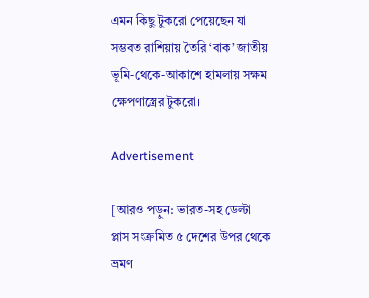এমন কিছু টুকরো পেয়েছেন যা সম্ভবত রাশিয়ায় তৈরি ‘বাক’ জাতীয় ভূমি-থেকে-আকাশে হামলায় সক্ষম ক্ষেপণাস্ত্রের টুকরো।

Advertisement

[আরও পড়ুন: ভারত-সহ ডেল্টা প্লাস সংক্রমিত ৫ দেশের উপর থেকে ভ্রমণ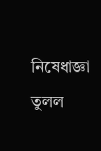নিষেধাজ্ঞা তুলল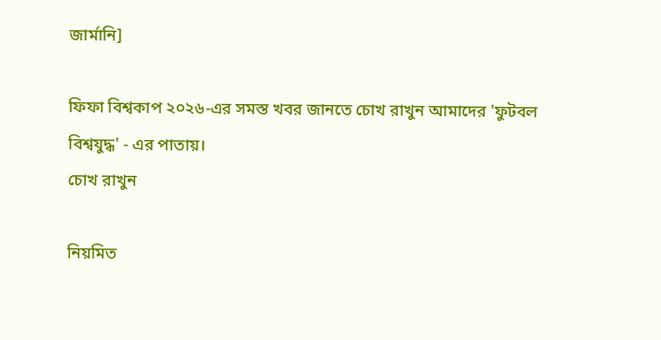জার্মানি]

ফিফা বিশ্বকাপ ২০২৬-এর সমস্ত খবর জানতে চোখ রাখুন আমাদের 'ফুটবল বিশ্বযুদ্ধ' - এর পাতায়।
চোখ রাখুন

নিয়মিত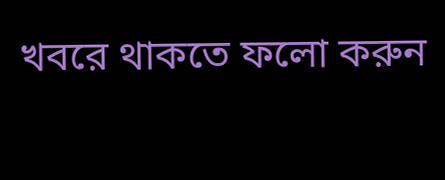খবরে থাকতে ফলো করুন